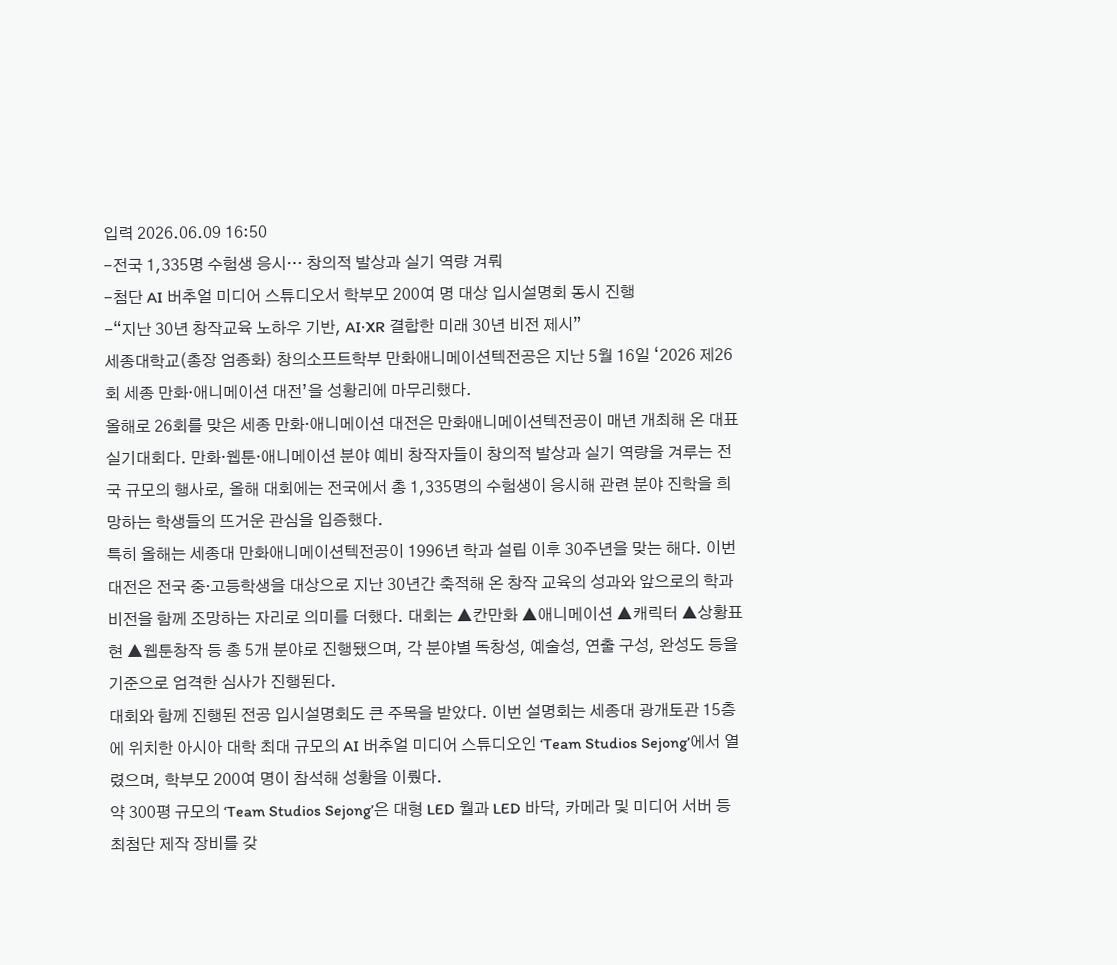입력 2026.06.09 16:50
-전국 1,335명 수험생 응시… 창의적 발상과 실기 역량 겨뤄
-첨단 AI 버추얼 미디어 스튜디오서 학부모 200여 명 대상 입시설명회 동시 진행
-“지난 30년 창작교육 노하우 기반, AI·XR 결합한 미래 30년 비전 제시”
세종대학교(총장 엄종화) 창의소프트학부 만화애니메이션텍전공은 지난 5월 16일 ‘2026 제26회 세종 만화·애니메이션 대전’을 성황리에 마무리했다.
올해로 26회를 맞은 세종 만화·애니메이션 대전은 만화애니메이션텍전공이 매년 개최해 온 대표 실기대회다. 만화·웹툰·애니메이션 분야 예비 창작자들이 창의적 발상과 실기 역량을 겨루는 전국 규모의 행사로, 올해 대회에는 전국에서 총 1,335명의 수험생이 응시해 관련 분야 진학을 희망하는 학생들의 뜨거운 관심을 입증했다.
특히 올해는 세종대 만화애니메이션텍전공이 1996년 학과 설립 이후 30주년을 맞는 해다. 이번 대전은 전국 중·고등학생을 대상으로 지난 30년간 축적해 온 창작 교육의 성과와 앞으로의 학과 비전을 함께 조망하는 자리로 의미를 더했다. 대회는 ▲칸만화 ▲애니메이션 ▲캐릭터 ▲상황표현 ▲웹툰창작 등 총 5개 분야로 진행됐으며, 각 분야별 독창성, 예술성, 연출 구성, 완성도 등을 기준으로 엄격한 심사가 진행된다.
대회와 함께 진행된 전공 입시설명회도 큰 주목을 받았다. 이번 설명회는 세종대 광개토관 15층에 위치한 아시아 대학 최대 규모의 AI 버추얼 미디어 스튜디오인 ‘Team Studios Sejong’에서 열렸으며, 학부모 200여 명이 참석해 성황을 이뤘다.
약 300평 규모의 ‘Team Studios Sejong’은 대형 LED 월과 LED 바닥, 카메라 및 미디어 서버 등 최첨단 제작 장비를 갖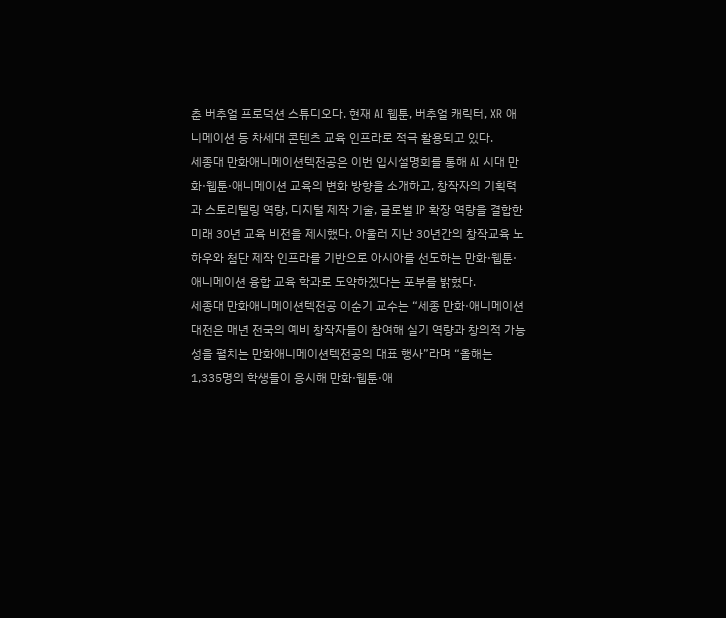춘 버추얼 프로덕션 스튜디오다. 현재 AI 웹툰, 버추얼 캐릭터, XR 애니메이션 등 차세대 콘텐츠 교육 인프라로 적극 활용되고 있다.
세종대 만화애니메이션텍전공은 이번 입시설명회를 통해 AI 시대 만화·웹툰·애니메이션 교육의 변화 방향을 소개하고, 창작자의 기획력과 스토리텔링 역량, 디지털 제작 기술, 글로벌 IP 확장 역량을 결합한 미래 30년 교육 비전을 제시했다. 아울러 지난 30년간의 창작교육 노하우와 첨단 제작 인프라를 기반으로 아시아를 선도하는 만화·웹툰·애니메이션 융합 교육 학과로 도약하겠다는 포부를 밝혔다.
세종대 만화애니메이션텍전공 이순기 교수는 “세종 만화·애니메이션 대전은 매년 전국의 예비 창작자들이 참여해 실기 역량과 창의적 가능성을 펼치는 만화애니메이션텍전공의 대표 행사”라며 “올해는 1,335명의 학생들이 응시해 만화·웹툰·애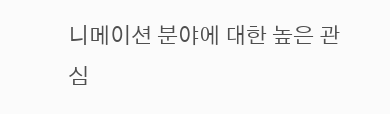니메이션 분야에 대한 높은 관심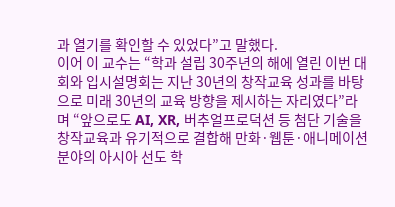과 열기를 확인할 수 있었다”고 말했다.
이어 이 교수는 “학과 설립 30주년의 해에 열린 이번 대회와 입시설명회는 지난 30년의 창작교육 성과를 바탕으로 미래 30년의 교육 방향을 제시하는 자리였다”라며 “앞으로도 AI, XR, 버추얼프로덕션 등 첨단 기술을 창작교육과 유기적으로 결합해 만화·웹툰·애니메이션 분야의 아시아 선도 학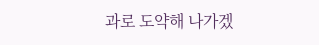과로 도약해 나가겠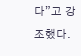다”고 강조했다.